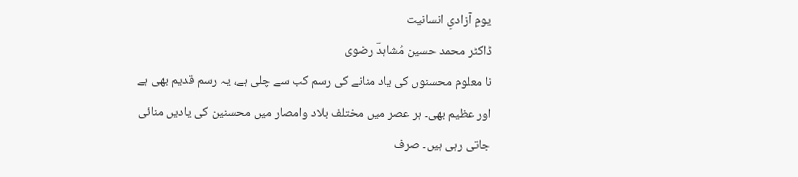یومِ آزادیِ انسانیت
ڈاکٹر محمد حسین مُشاہدؔ رضوی
نا معلوم محسنوں کی یاد منانے کی رسم کب سے چلی ہے، یہ رسم قدیم بھی ہے اور عظیم بھی۔ ہر عصر میں مختلف بلاد وامصار میں محسنین کی یادیں منائی جاتی رہی ہیں۔ صرف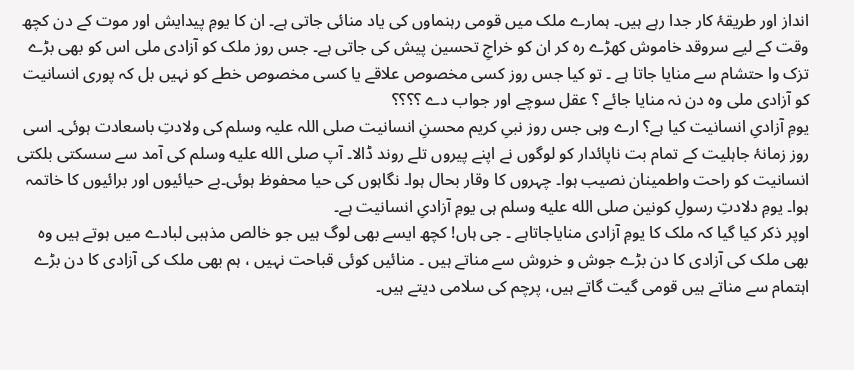انداز اور طریقۂ کار جدا رہے ہیں۔ ہمارے ملک میں قومی رہنماوں کی یاد منائی جاتی ہے۔ ان کا یومِ پیدایش اور موت کے دن کچھ وقت کے لیے سروقد خاموش کھڑے رہ کر ان کو خراجِ تحسین پیش کی جاتی ہے۔ جس روز ملک کو آزادی ملی اس کو بھی بڑے تزک وا حتشام سے منایا جاتا ہے ۔ تو کیا جس روز کسی مخصوص علاقے یا کسی مخصوص خطے کو نہیں بل کہ پوری انسانیت کو آزادی ملی وہ دن نہ منایا جائے ؟ عقل سوچے اور جواب دے ؟؟؟؟
یومِ آزادیِ انسانیت کیا ہے؟ ارے وہی جس روز نبیِ کریم محسنِ انسانیت صلی اللہ علیہ وسلم کی ولادتِ باسعادت ہوئی۔ اسی روز زمانۂ جاہلیت کے تمام بت ناپائدار کو لوگوں نے اپنے پیروں تلے روند ڈالا۔ آپ صلى الله عليه وسلم کی آمد سے سسکتی بلکتی انسانیت کو راحت واطمینان نصیب ہوا۔ چہروں کا وقار بحال ہوا۔ نگاہوں کی حیا محفوظ ہوئی۔بے حیائیوں اور برائیوں کا خاتمہ ہوا۔ یومِ دلادتِ رسولِ کونین صلى الله عليه وسلم ہی یومِ آزادیِ انسانیت ہے۔
اوپر ذکر کیا گیا کہ ملک کا یومِ آزادی منایاجاتاہے ۔ جی ہاں! کچھ ایسے بھی لوگ ہیں جو خالص مذہبی لبادے میں ہوتے ہیں وہ بھی ملک کی آزادی کا دن بڑے جوش و خروش سے مناتے ہیں ۔ منائیں کوئی قباحت نہیں ، ہم بھی ملک کی آزادی کا دن بڑے اہتمام سے مناتے ہیں قومی گیت گاتے ہیں، پرچم کی سلامی دیتے ہیں۔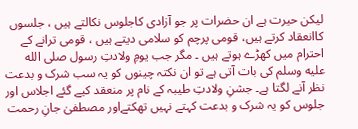لیکن حیرت ہے ان حضرات پر جو آزادی کاجلوس نکالتے ہیں ، جلسوں کاانعقاد کرتے ہیں، قومی پرچم کو سلامی دیتے ہیں ، قومی ترانے کے احترام میں کھڑے ہوتے ہیں ۔ مگر جب یومِ ولادتِ رسول صلى الله عليه وسلم کی بات آتی ہے تو ان نکتہ چینوں کو یہ سب شرک و بدعت نظر آنے لگتا ہے۔ جشنِ ولادتِ طیبہ کے نام پر منعقد کیے گئے اجلاس اور جلوس کو یہ شرک و بدعت کہتے نہیں تھکتےاور مصطفیٰ جانِ رحمت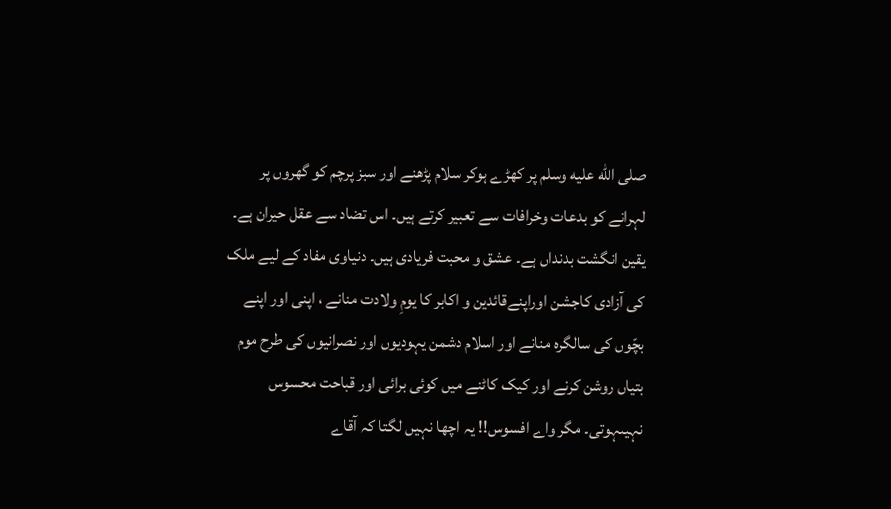صلى الله عليه وسلم پر کھڑے ہوکر سلام پڑھنے اور سبز پرچم کو گھروں پر لہرانے کو بدعات وخرافات سے تعبیر کرتے ہیں۔ اس تضاد سے عقل حیران ہے۔ یقین انگشت بدنداں ہے۔ عشق و محبت فریادی ہیں۔ دنیاوی مفاد کے لیے ملک کی آزادی کاجشن اوراپنےقائدین و اکابر کا یومِ ولادت منانے ، اپنی اور اپنے بچّوں کی سالگرہ منانے اور اسلام دشمن یہودیوں اور نصرانیوں کی طرح موم بتیاں روشن کرنے اور کیک کاٹنے میں کوئی برائی اور قباحت محسوس نہیںہوتی۔ مگر واے افسوس!! یہ اچھا نہیں لگتا کہ آقاے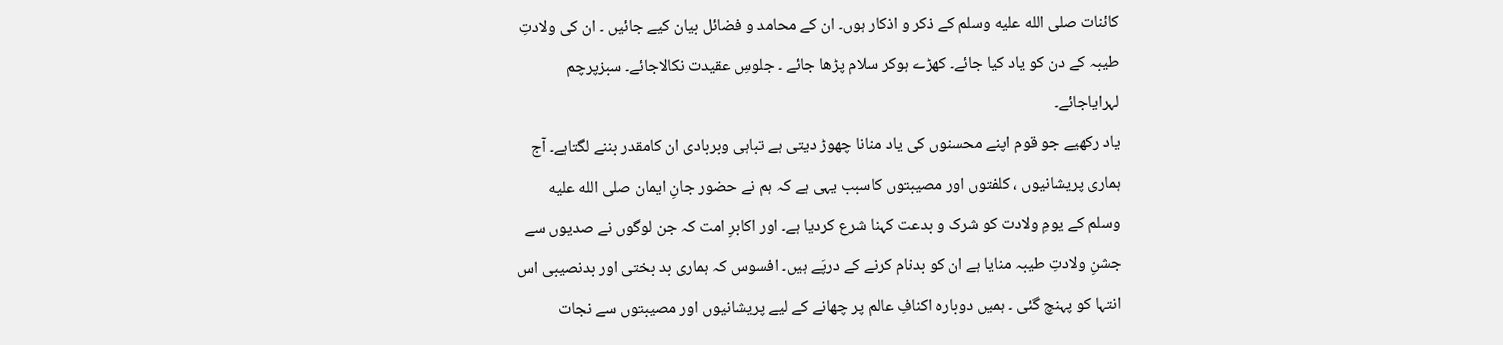کائنات صلى الله عليه وسلم کے ذکر و اذکار ہوں۔ ان کے محامد و فضائل بیان کیے جائیں ۔ ان کی ولادتِ طیبہ کے دن کو یاد کیا جائے۔ کھڑے ہوکر سلام پڑھا جائے ۔ جلوسِ عقیدت نکالاجائے۔ سبزپرچم لہرایاجائے۔
یاد رکھیے جو قوم اپنے محسنوں کی یاد منانا چھوڑ دیتی ہے تباہی وبربادی ان کامقدر بننے لگتاہے۔ آج ہماری پریشانیوں ، کلفتوں اور مصیبتوں کاسبب یہی ہے کہ ہم نے حضور جانِ ایمان صلى الله عليه وسلم کے یومِ ولادت کو شرک و بدعت کہنا شرع کردیا ہے۔ اور اکابرِ امت کہ جن لوگوں نے صدیوں سے جشنِ ولادتِ طیبہ منایا ہے ان کو بدنام کرنے کے درپَے ہیں۔ افسوس کہ ہماری بد بختی اور بدنصیبی اس انتہا کو پہنچ گئی ۔ ہمیں دوبارہ اکنافِ عالم پر چھانے کے لیے پریشانیوں اور مصیبتوں سے نجات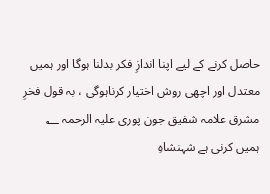حاصل کرنے کے لیے اپنا اندازِ فکر بدلنا ہوگا اور ہمیں معتدل اور اچھی روش اختیار کرناہوگی ، بہ قول فخرِ مشرق علامہ شفیق جون پوری علیہ الرحمہ ؂
ہمیں کرنی ہے شہنشاہِ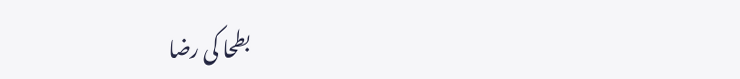بطحا کی رضا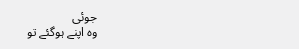جوئی
وہ اپنے ہوگئے تو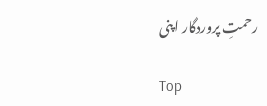رحمتِ پروردگار اپنی

Top